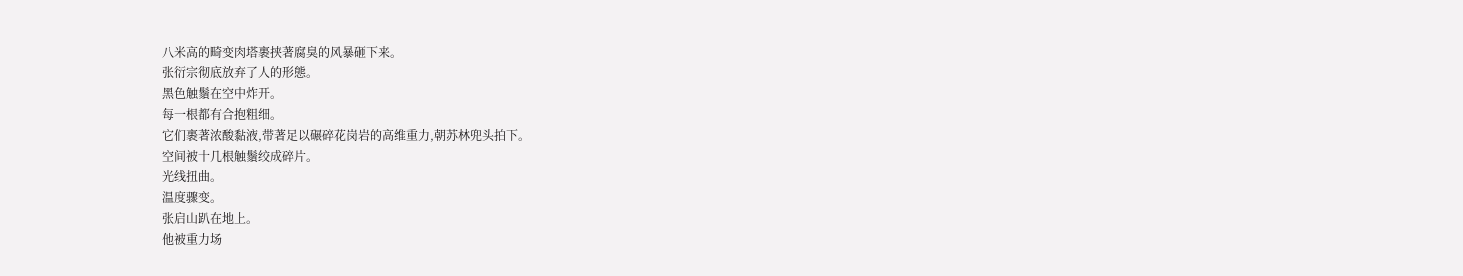八米高的畸变肉塔裹挟著腐臭的风暴砸下来。
张衍宗彻底放弃了人的形態。
黑色触鬚在空中炸开。
每一根都有合抱粗细。
它们裹著浓酸黏液,带著足以碾碎花岗岩的高维重力,朝苏林兜头拍下。
空间被十几根触鬚绞成碎片。
光线扭曲。
温度骤变。
张启山趴在地上。
他被重力场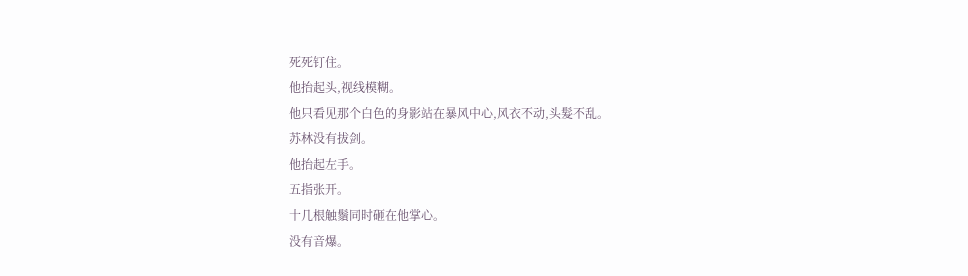死死钉住。
他抬起头,视线模糊。
他只看见那个白色的身影站在暴风中心,风衣不动,头髮不乱。
苏林没有拔剑。
他抬起左手。
五指张开。
十几根触鬚同时砸在他掌心。
没有音爆。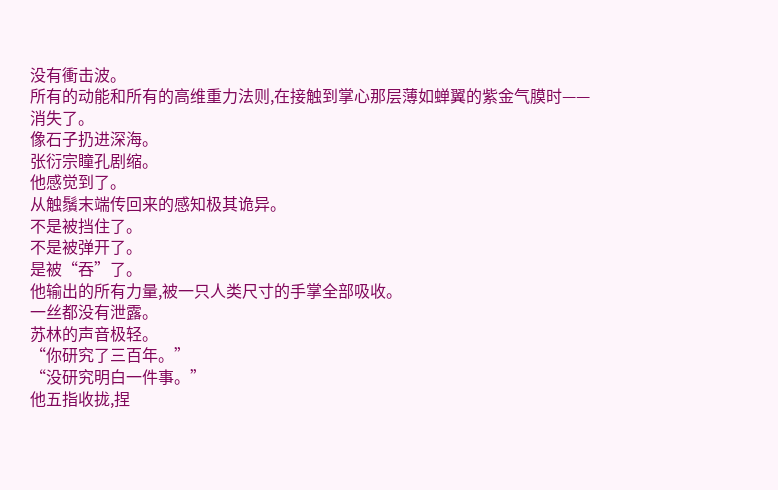没有衝击波。
所有的动能和所有的高维重力法则,在接触到掌心那层薄如蝉翼的紫金气膜时——
消失了。
像石子扔进深海。
张衍宗瞳孔剧缩。
他感觉到了。
从触鬚末端传回来的感知极其诡异。
不是被挡住了。
不是被弹开了。
是被“吞”了。
他输出的所有力量,被一只人类尺寸的手掌全部吸收。
一丝都没有泄露。
苏林的声音极轻。
“你研究了三百年。”
“没研究明白一件事。”
他五指收拢,捏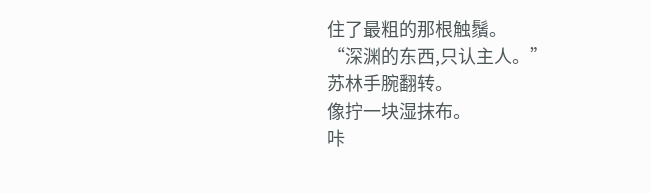住了最粗的那根触鬚。
“深渊的东西,只认主人。”
苏林手腕翻转。
像拧一块湿抹布。
咔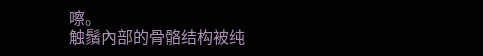嚓。
触鬚內部的骨骼结构被纯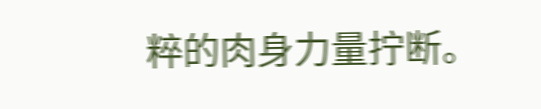粹的肉身力量拧断。